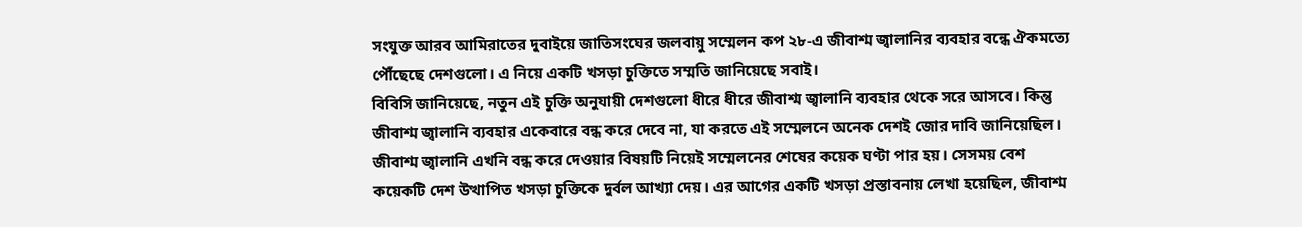সংযুক্ত আরব আমিরাতের দুবাইয়ে জাতিসংঘের জলবায়ু সম্মেলন কপ ২৮-এ জীবাশ্ম জ্বালানির ব্যবহার বন্ধে ঐকমত্যে পৌঁছেছে দেশগুলো। এ নিয়ে একটি খসড়া চুক্তিতে সম্মতি জানিয়েছে সবাই।
বিবিসি জানিয়েছে, নতুন এই চুক্তি অনুযায়ী দেশগুলো ধীরে ধীরে জীবাশ্ম জ্বালানি ব্যবহার থেকে সরে আসবে। কিন্তু জীবাশ্ম জ্বালানি ব্যবহার একেবারে বন্ধ করে দেবে না, যা করতে এই সম্মেলনে অনেক দেশই জোর দাবি জানিয়েছিল।
জীবাশ্ম জ্বালানি এখনি বন্ধ করে দেওয়ার বিষয়টি নিয়েই সম্মেলনের শেষের কয়েক ঘণ্টা পার হয়। সেসময় বেশ কয়েকটি দেশ উত্থাপিত খসড়া চুক্তিকে দুর্বল আখ্যা দেয়। এর আগের একটি খসড়া প্রস্তাবনায় লেখা হয়েছিল, জীবাশ্ম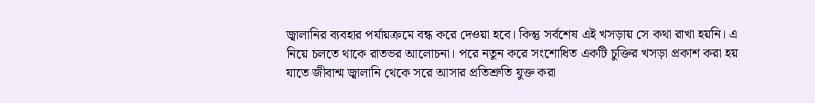জ্বালানির ব্যবহার পর্যায়ক্রমে বন্ধ করে দেওয়া হবে। কিন্তু সর্বশেষ এই খসড়ায় সে কথা রাখা হয়নি। এ নিয়ে চলতে থাকে রাতভর আলোচনা। পরে নতুন করে সংশোধিত একটি চুক্তির খসড়া প্রকাশ করা হয় যাতে জীবাশ্ম জ্বালানি থেকে সরে আসার প্রতিশ্রুতি যুক্ত করা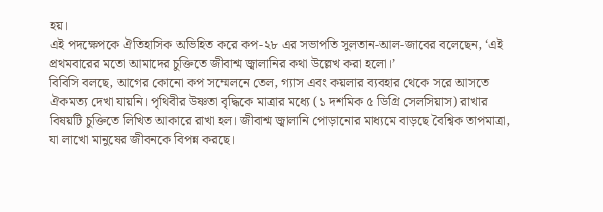হয়।
এই পদক্ষেপকে ঐতিহাসিক অভিহিত করে কপ-২৮ এর সভাপতি সুলতান-আল-জাবের বলেছেন, ‘এই প্রথমবারের মতো আমাদের চুক্তিতে জীবাশ্ম জ্বালানির কথা উল্লেখ করা হলো।’
বিবিসি বলছে, আগের কোনো কপ সম্মেলনে তেল, গ্যাস এবং কয়লার ব্যবহার থেকে সরে আসতে ঐকমত্য দেখা যায়নি। পৃথিবীর উষ্ণতা বৃদ্ধিকে মাত্রার মধ্যে (১ দশমিক ৫ ডিগ্রি সেলসিয়াস) রাখার বিষয়টি চুক্তিতে লিখিত আকারে রাখা হল। জীবাশ্ম জ্বালানি পোড়ানোর মাধ্যমে বাড়ছে বৈশ্বিক তাপমাত্রা, যা লাখো মানুষের জীবনকে বিপন্ন করছে।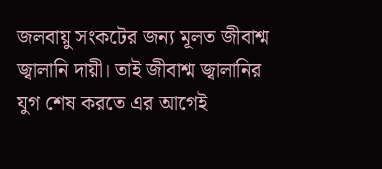জলবায়ু সংকটের জন্য মূলত জীবাশ্ম জ্বালানি দায়ী। তাই জীবাশ্ম জ্বালানির যুগ শেষ করতে এর আগেই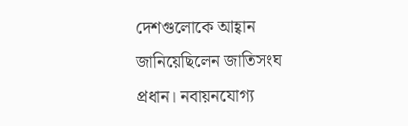দেশগুলোকে আহ্বান জানিয়েছিলেন জাতিসংঘ প্রধান। নবায়নযোগ্য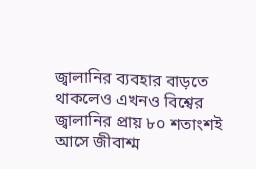জ্বালানির ব্যবহার বাড়তে থাকলেও এখনও বিশ্বের জ্বালানির প্রায় ৮০ শতাংশই আসে জীবাশ্ম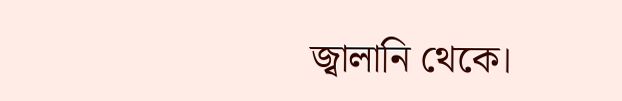জ্বালানি থেকে।